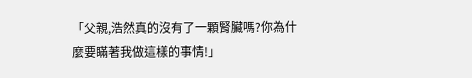「父親,浩然真的沒有了一顆腎臟嗎?你為什麼要瞞著我做這樣的事情!」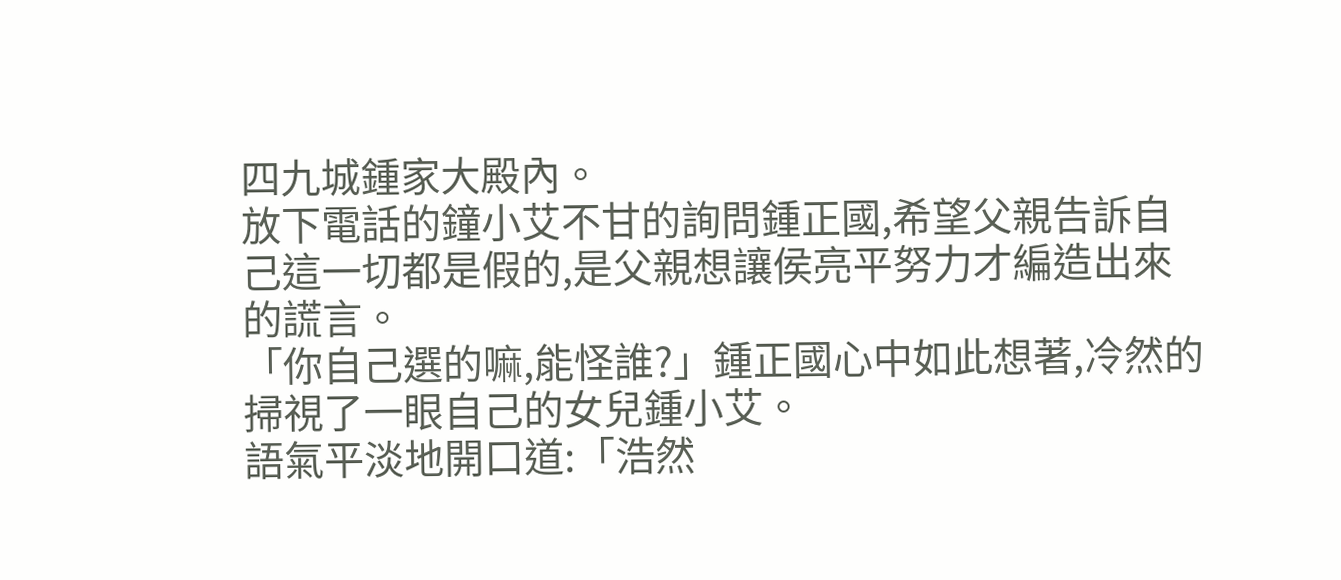四九城鍾家大殿內。
放下電話的鐘小艾不甘的詢問鍾正國,希望父親告訴自己這一切都是假的,是父親想讓侯亮平努力才編造出來的謊言。
「你自己選的嘛,能怪誰?」鍾正國心中如此想著,冷然的掃視了一眼自己的女兒鍾小艾。
語氣平淡地開口道:「浩然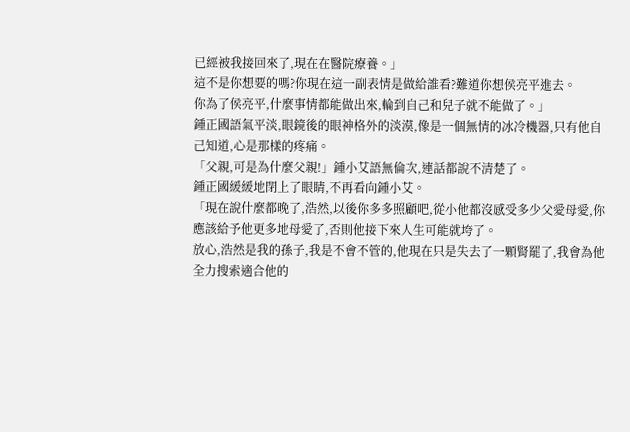已經被我接回來了,現在在醫院療養。」
這不是你想要的嗎?你現在這一副表情是做給誰看?難道你想侯亮平進去。
你為了侯亮平,什麼事情都能做出來,輪到自己和兒子就不能做了。」
鍾正國語氣平淡,眼鏡後的眼神格外的淡漠,像是一個無情的冰冷機器,只有他自己知道,心是那樣的疼痛。
「父親,可是為什麼父親!」鍾小艾語無倫次,連話都說不清楚了。
鍾正國緩緩地閉上了眼睛,不再看向鍾小艾。
「現在說什麼都晚了,浩然,以後你多多照顧吧,從小他都沒感受多少父愛母愛,你應該給予他更多地母愛了,否則他接下來人生可能就垮了。
放心,浩然是我的孫子,我是不會不管的,他現在只是失去了一顆腎罷了,我會為他全力搜索適合他的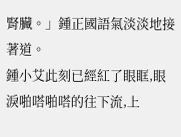腎臟。」鍾正國語氣淡淡地接著道。
鍾小艾此刻已經紅了眼眶,眼淚啪嗒啪嗒的往下流,上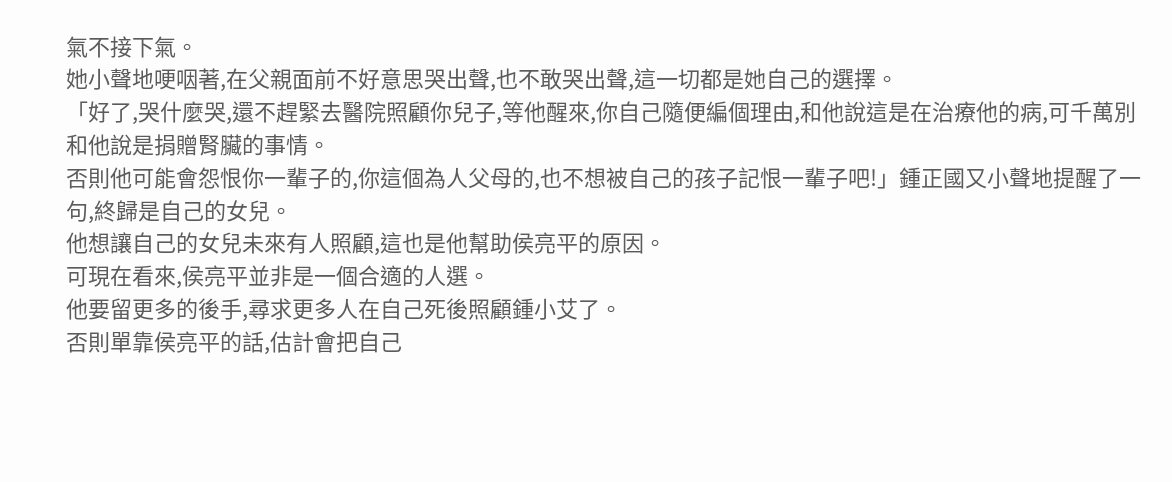氣不接下氣。
她小聲地哽咽著,在父親面前不好意思哭出聲,也不敢哭出聲,這一切都是她自己的選擇。
「好了,哭什麼哭,還不趕緊去醫院照顧你兒子,等他醒來,你自己隨便編個理由,和他說這是在治療他的病,可千萬別和他說是捐贈腎臟的事情。
否則他可能會怨恨你一輩子的,你這個為人父母的,也不想被自己的孩子記恨一輩子吧!」鍾正國又小聲地提醒了一句,終歸是自己的女兒。
他想讓自己的女兒未來有人照顧,這也是他幫助侯亮平的原因。
可現在看來,侯亮平並非是一個合適的人選。
他要留更多的後手,尋求更多人在自己死後照顧鍾小艾了。
否則單靠侯亮平的話,估計會把自己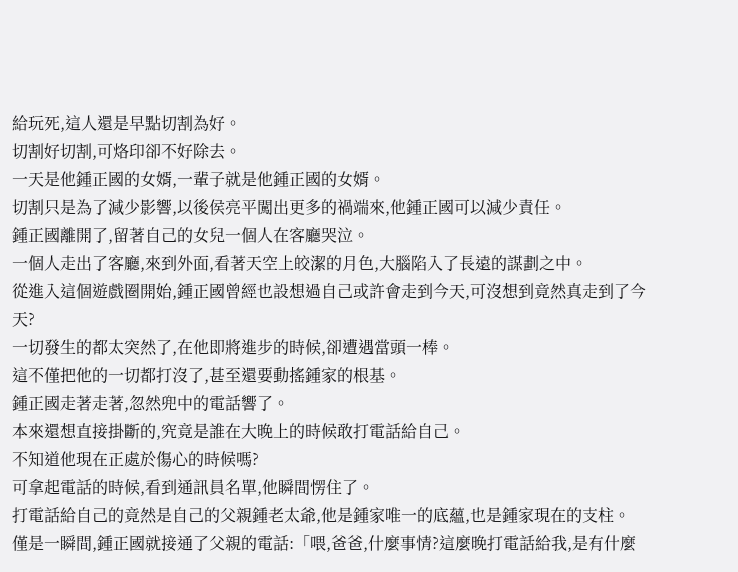給玩死,這人還是早點切割為好。
切割好切割,可烙印卻不好除去。
一天是他鍾正國的女婿,一輩子就是他鍾正國的女婿。
切割只是為了減少影響,以後侯亮平闖出更多的禍端來,他鍾正國可以減少責任。
鍾正國離開了,留著自己的女兒一個人在客廳哭泣。
一個人走出了客廳,來到外面,看著天空上皎潔的月色,大腦陷入了長遠的謀劃之中。
從進入這個遊戲圈開始,鍾正國曾經也設想過自己或許會走到今天,可沒想到竟然真走到了今天?
一切發生的都太突然了,在他即將進步的時候,卻遭遇當頭一棒。
這不僅把他的一切都打沒了,甚至還要動搖鍾家的根基。
鍾正國走著走著,忽然兜中的電話響了。
本來還想直接掛斷的,究竟是誰在大晚上的時候敢打電話給自己。
不知道他現在正處於傷心的時候嗎?
可拿起電話的時候,看到通訊員名單,他瞬間愣住了。
打電話給自己的竟然是自己的父親鍾老太爺,他是鍾家唯一的底蘊,也是鍾家現在的支柱。
僅是一瞬間,鍾正國就接通了父親的電話:「喂,爸爸,什麼事情?這麼晚打電話給我,是有什麼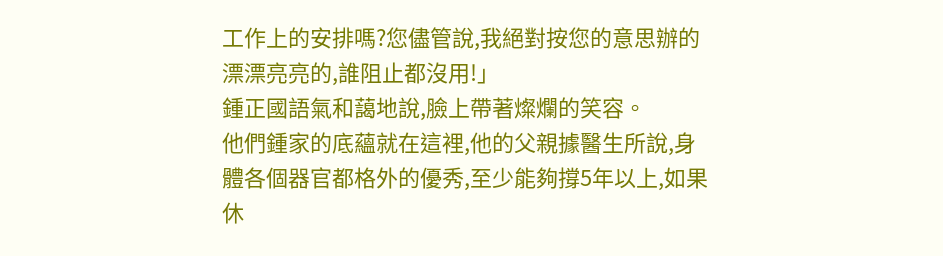工作上的安排嗎?您儘管說,我絕對按您的意思辦的漂漂亮亮的,誰阻止都沒用!」
鍾正國語氣和藹地說,臉上帶著燦爛的笑容。
他們鍾家的底蘊就在這裡,他的父親據醫生所說,身體各個器官都格外的優秀,至少能夠撐5年以上,如果休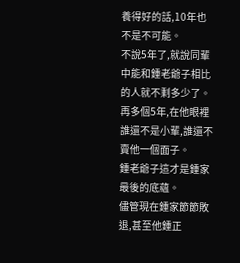養得好的話,10年也不是不可能。
不說5年了,就說同輩中能和鍾老爺子相比的人就不剩多少了。
再多個5年,在他眼裡誰還不是小輩,誰還不賣他一個面子。
鍾老爺子這才是鍾家最後的底蘊。
儘管現在鍾家節節敗退,甚至他鍾正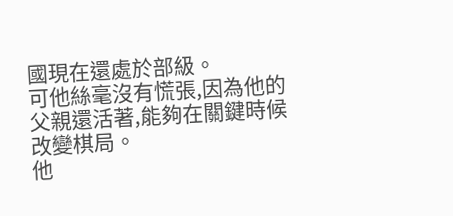國現在還處於部級。
可他絲毫沒有慌張,因為他的父親還活著,能夠在關鍵時候改變棋局。
他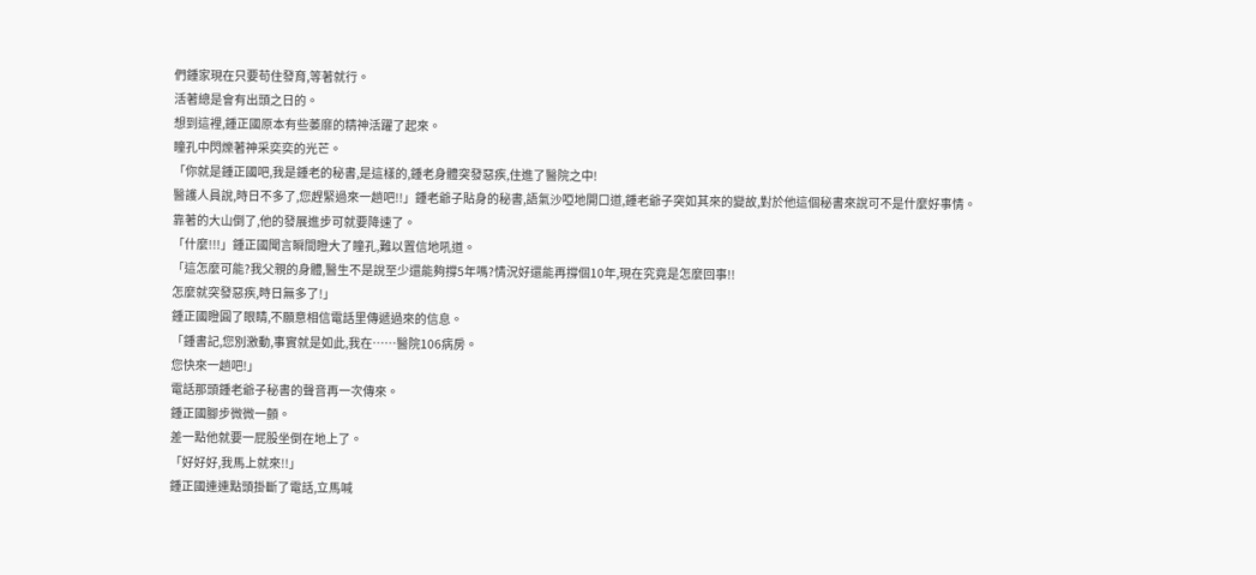們鍾家現在只要苟住發育,等著就行。
活著總是會有出頭之日的。
想到這裡,鍾正國原本有些萎靡的精神活躍了起來。
瞳孔中閃爍著神采奕奕的光芒。
「你就是鍾正國吧,我是鍾老的秘書,是這樣的,鍾老身體突發惡疾,住進了醫院之中!
醫護人員說,時日不多了,您趕緊過來一趟吧!!」鍾老爺子貼身的秘書,語氣沙啞地開口道,鍾老爺子突如其來的變故,對於他這個秘書來說可不是什麼好事情。
靠著的大山倒了,他的發展進步可就要降速了。
「什麼!!!」鍾正國聞言瞬間瞪大了瞳孔,難以置信地吼道。
「這怎麼可能?我父親的身體,醫生不是說至少還能夠撐5年嗎?情況好還能再撐個10年,現在究竟是怎麼回事!!
怎麼就突發惡疾,時日無多了!」
鍾正國瞪圓了眼睛,不願意相信電話里傳遞過來的信息。
「鍾書記,您別激動,事實就是如此,我在……醫院106病房。
您快來一趟吧!」
電話那頭鍾老爺子秘書的聲音再一次傳來。
鍾正國腳步微微一顫。
差一點他就要一屁股坐倒在地上了。
「好好好,我馬上就來!!」
鍾正國連連點頭掛斷了電話,立馬喊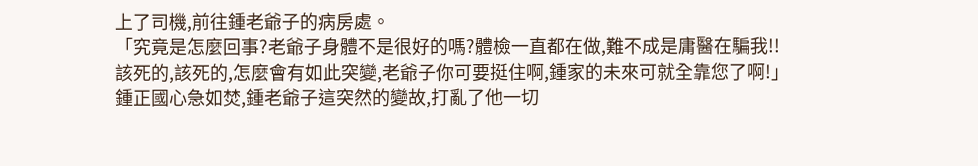上了司機,前往鍾老爺子的病房處。
「究竟是怎麼回事?老爺子身體不是很好的嗎?體檢一直都在做,難不成是庸醫在騙我!!
該死的,該死的,怎麼會有如此突變,老爺子你可要挺住啊,鍾家的未來可就全靠您了啊!」
鍾正國心急如焚,鍾老爺子這突然的變故,打亂了他一切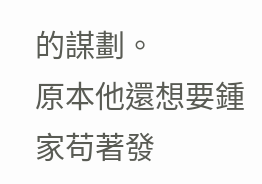的謀劃。
原本他還想要鍾家苟著發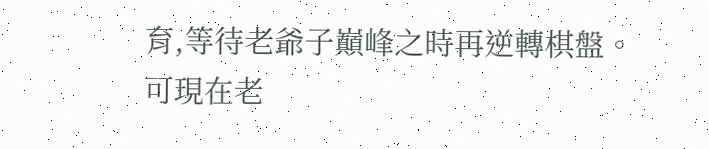育,等待老爺子巔峰之時再逆轉棋盤。
可現在老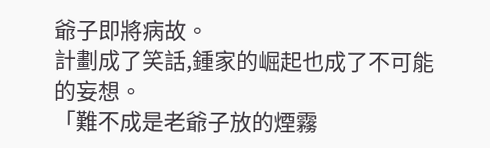爺子即將病故。
計劃成了笑話,鍾家的崛起也成了不可能的妄想。
「難不成是老爺子放的煙霧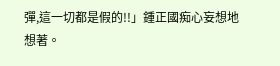彈,這一切都是假的!!」鍾正國痴心妄想地想著。